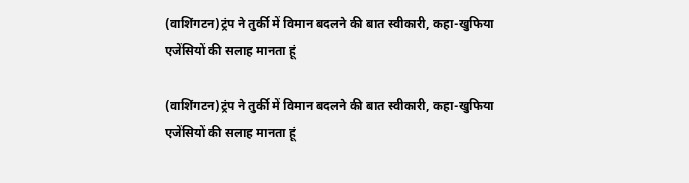(वाशिंगटन)ट्रंप ने तुर्की में विमान बदलने की बात स्वीकारी, कहा-खुफिया एजेंसियों की सलाह मानता हूं

(वाशिंगटन)ट्रंप ने तुर्की में विमान बदलने की बात स्वीकारी, कहा-खुफिया एजेंसियों की सलाह मानता हूं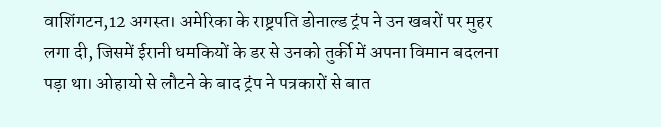वाशिंगटन,12 अगस्त। अमेरिका के राष्ट्रपति डोनाल्ड ट्रंप ने उन खबरों पर मुहर लगा दी, जिसमें ईरानी धमकियों के डर से उनको तुर्की में अपना विमान बदलना पड़ा था। ओहायो से लौटने के बाद ट्रंप ने पत्रकारों से बात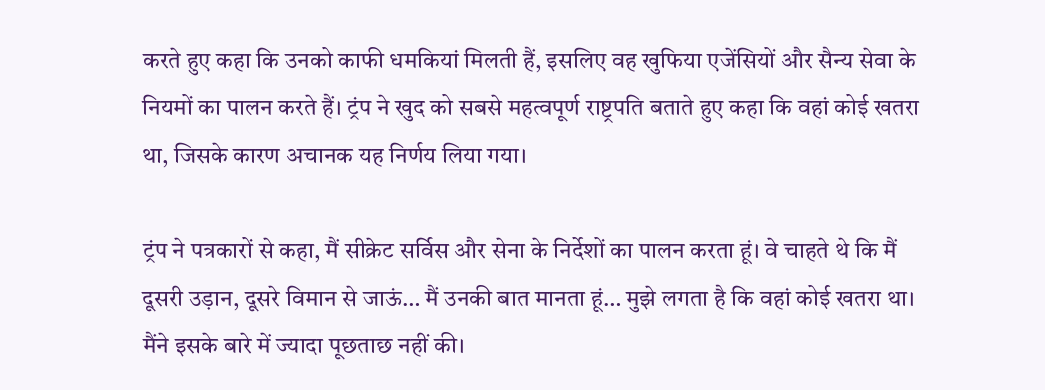करते हुए कहा कि उनको काफी धमकियां मिलती हैं, इसलिए वह खुफिया एजेंसियों और सैन्य सेवा के नियमों का पालन करते हैं। ट्रंप ने खुद को सबसे महत्वपूर्ण राष्ट्रपति बताते हुए कहा कि वहां कोई खतरा था, जिसके कारण अचानक यह निर्णय लिया गया।

ट्रंप ने पत्रकारों से कहा, मैं सीक्रेट सर्विस और सेना के निर्देशों का पालन करता हूं। वे चाहते थे कि मैं दूसरी उड़ान, दूसरे विमान से जाऊं… मैं उनकी बात मानता हूं… मुझे लगता है कि वहां कोई खतरा था। मैंने इसके बारे में ज्यादा पूछताछ नहीं की।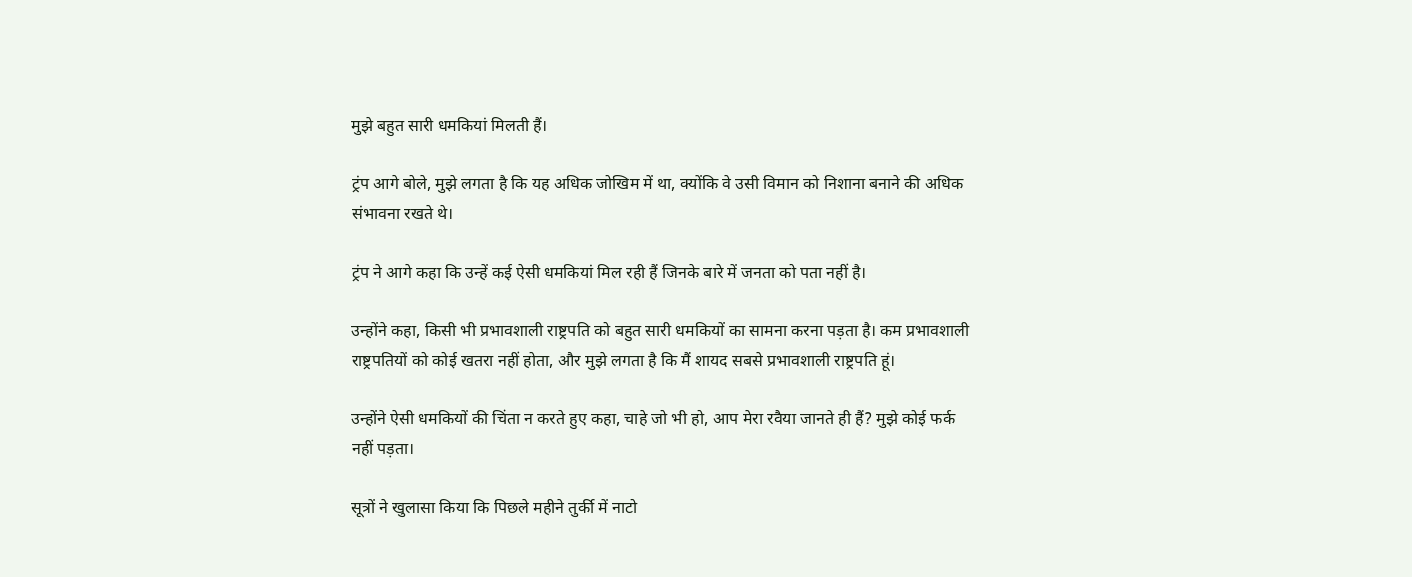मुझे बहुत सारी धमकियां मिलती हैं।

ट्रंप आगे बोले, मुझे लगता है कि यह अधिक जोखिम में था, क्योंकि वे उसी विमान को निशाना बनाने की अधिक संभावना रखते थे।

ट्रंप ने आगे कहा कि उन्हें कई ऐसी धमकियां मिल रही हैं जिनके बारे में जनता को पता नहीं है।

उन्होंने कहा, किसी भी प्रभावशाली राष्ट्रपति को बहुत सारी धमकियों का सामना करना पड़ता है। कम प्रभावशाली राष्ट्रपतियों को कोई खतरा नहीं होता, और मुझे लगता है कि मैं शायद सबसे प्रभावशाली राष्ट्रपति हूं।

उन्होंने ऐसी धमकियों की चिंता न करते हुए कहा, चाहे जो भी हो, आप मेरा रवैया जानते ही हैं? मुझे कोई फर्क नहीं पड़ता।

सूत्रों ने खुलासा किया कि पिछले महीने तुर्की में नाटो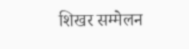शिखर सम्मेलन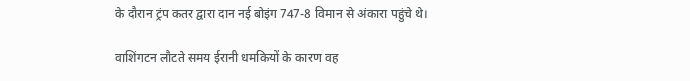के दौरान ट्रंप कतर द्वारा दान नई बोइंग 747-8 विमान से अंकारा पहुंचे थे।

वाशिंगटन लौटते समय ईरानी धमकियों के कारण वह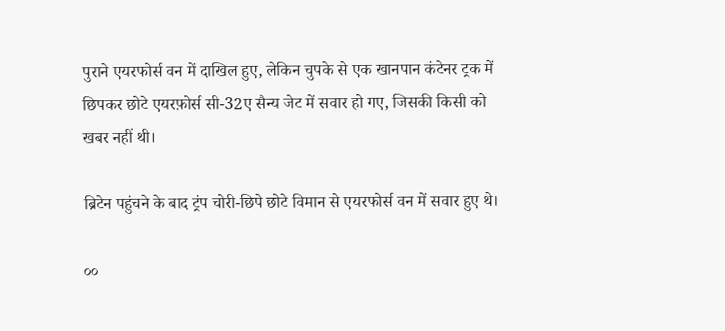पुराने एयरफोर्स वन में दाखिल हुए, लेकिन चुपके से एक खानपान कंटेनर ट्रक में छिपकर छोटे एयरफ़ोर्स सी-32ए सैन्य जेट में सवार हो गए, जिसकी किसी को खबर नहीं थी।

ब्रिटेन पहुंचने के बाद ट्रंप चोरी-छिपे छोटे विमान से एयरफोर्स वन में सवार हुए थे।

००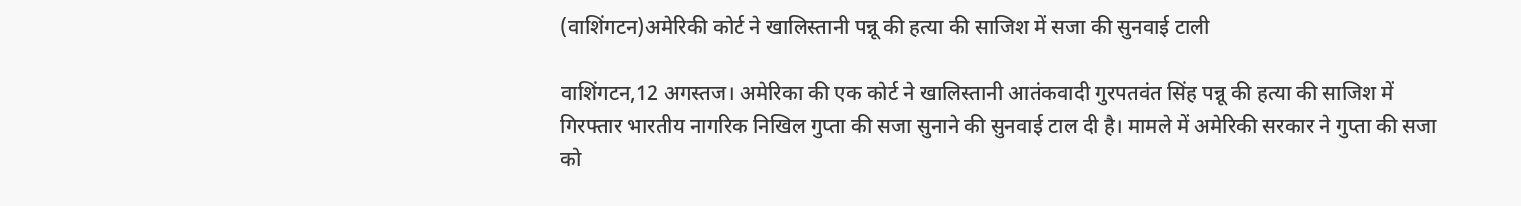(वाशिंगटन)अमेरिकी कोर्ट ने खालिस्तानी पन्नू की हत्या की साजिश में सजा की सुनवाई टाली

वाशिंगटन,12 अगस्तज। अमेरिका की एक कोर्ट ने खालिस्तानी आतंकवादी गुरपतवंत सिंह पन्नू की हत्या की साजिश में गिरफ्तार भारतीय नागरिक निखिल गुप्ता की सजा सुनाने की सुनवाई टाल दी है। मामले में अमेरिकी सरकार ने गुप्ता की सजा को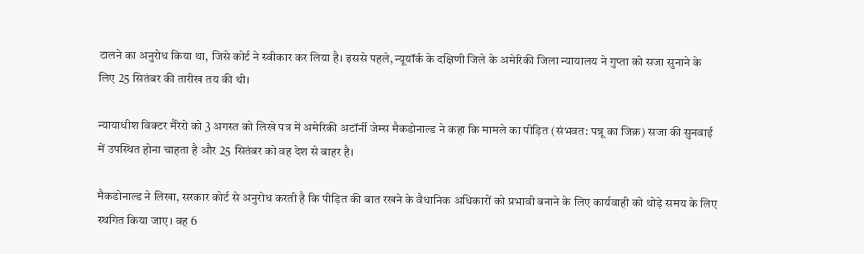टालने का अनुरोध किया था, जिसे कोर्ट ने स्वीकार कर लिया है। इससे पहले, न्यूयॉर्क के दक्षिणी जिले के अमेरिकी जिला न्यायालय ने गुप्ता को सजा सुनाने के लिए 25 सितंबर की तारीख तय की थी।

न्यायाधीश विक्टर मैरेरो को 3 अगस्त को लिखे पत्र में अमेरिकी अटॉर्नी जेम्स मैकडोनाल्ड ने कहा कि मामले का पीड़ित (संभवत: पन्नू का जिक्र) सजा की सुनवाई में उपस्थित होना चाहता है और 25 सितंबर को वह देश से बाहर है।

मैकडोनाल्ड ने लिखा, सरकार कोर्ट से अनुरोध करती है कि पीड़ित की बात रखने के वैधानिक अधिकारों को प्रभावी बनाने के लिए कार्यवाही को थोड़े समय के लिए स्थगित किया जाए। वह 6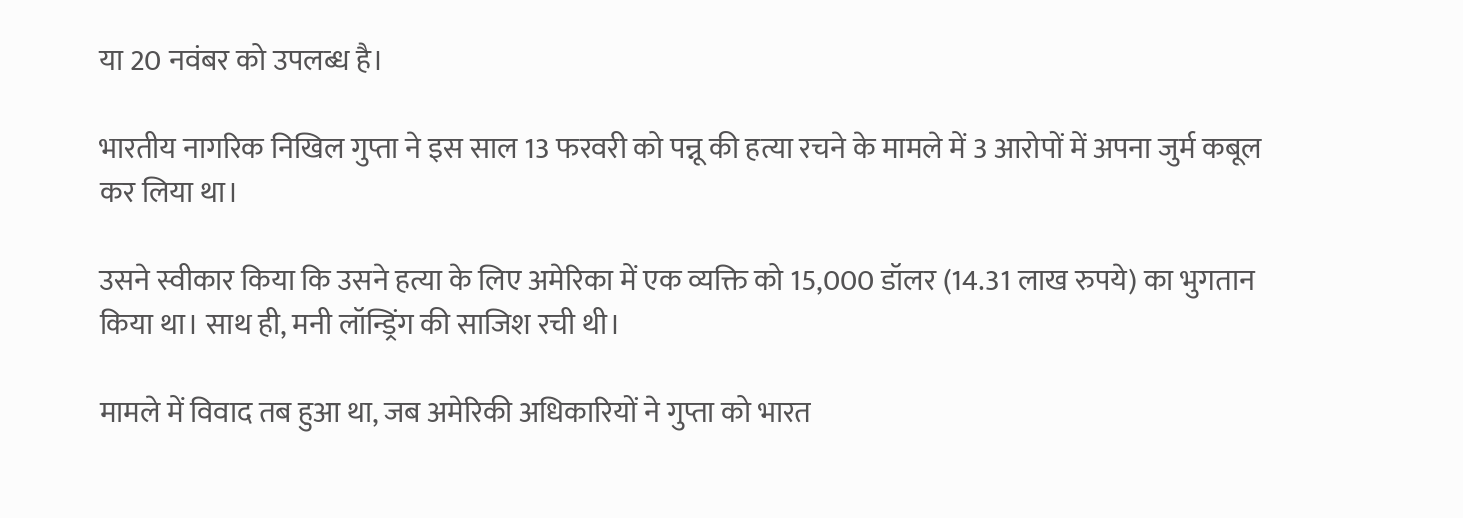या 20 नवंबर को उपलब्ध है।

भारतीय नागरिक निखिल गुप्ता ने इस साल 13 फरवरी को पन्नू की हत्या रचने के मामले में 3 आरोपों में अपना जुर्म कबूल कर लिया था।

उसने स्वीकार किया कि उसने हत्या के लिए अमेरिका में एक व्यक्ति को 15,000 डॉलर (14.31 लाख रुपये) का भुगतान किया था। साथ ही, मनी लॉन्ड्रिंग की साजिश रची थी।

मामले में विवाद तब हुआ था, जब अमेरिकी अधिकारियों ने गुप्ता को भारत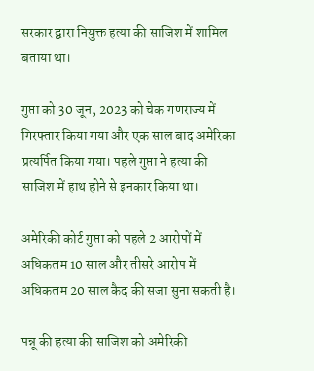सरकार द्वारा नियुक्त हत्या की साजिश में शामिल बताया था।

गुप्ता को 30 जून, 2023 को चेक गणराज्य में गिरफ्तार किया गया और एक साल बाद अमेरिका प्रत्यर्पित किया गया। पहले गुप्ता ने हत्या की साजिश में हाथ होने से इनकार किया था।

अमेरिकी कोर्ट गुप्ता को पहले 2 आरोपों में अधिकतम 10 साल और तीसरे आरोप में अधिकतम 20 साल कैद की सजा सुना सकती है।

पन्नू की हत्या की साजिश को अमेरिकी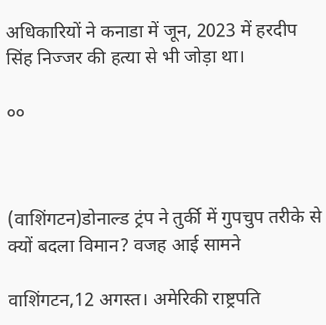अधिकारियों ने कनाडा में जून, 2023 में हरदीप सिंह निज्जर की हत्या से भी जोड़ा था।

००



(वाशिंगटन)डोनाल्ड ट्रंप ने तुर्की में गुपचुप तरीके से क्यों बदला विमान? वजह आई सामने

वाशिंगटन,12 अगस्त। अमेरिकी राष्ट्रपति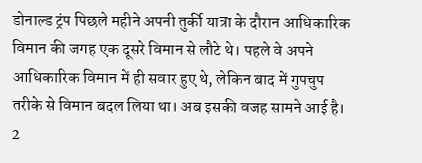डोनाल्ड ट्रंप पिछले महीने अपनी तुर्की यात्रा के दौरान आधिकारिक विमान की जगह एक दूसरे विमान से लौटे थे। पहले वे अपने आधिकारिक विमान में ही सवार हुए थे, लेकिन बाद में गुपचुप तरीके से विमान बदल लिया था। अब इसकी वजह सामने आई है। 2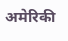अमेरिकी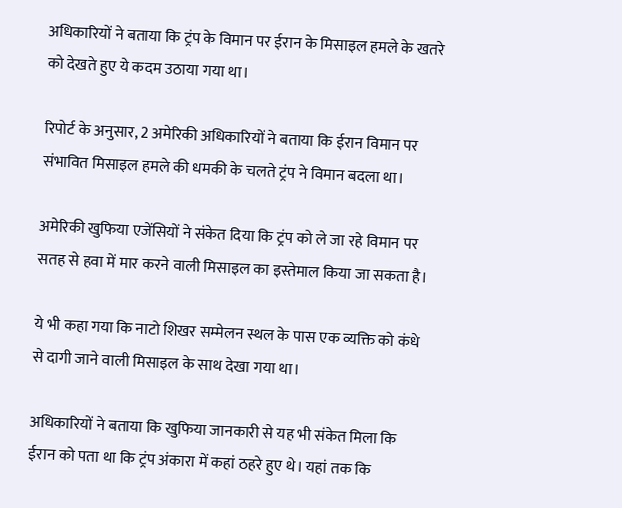अधिकारियों ने बताया कि ट्रंप के विमान पर ईरान के मिसाइल हमले के खतरे को देखते हुए ये कदम उठाया गया था।

रिपोर्ट के अनुसार, 2 अमेरिकी अधिकारियों ने बताया कि ईरान विमान पर संभावित मिसाइल हमले की धमकी के चलते ट्रंप ने विमान बदला था।

अमेरिकी खुफिया एजेंसियों ने संकेत दिया कि ट्रंप को ले जा रहे विमान पर सतह से हवा में मार करने वाली मिसाइल का इस्तेमाल किया जा सकता है।

ये भी कहा गया कि नाटो शिखर सम्मेलन स्थल के पास एक व्यक्ति को कंधे से दागी जाने वाली मिसाइल के साथ देखा गया था।

अधिकारियों ने बताया कि खुफिया जानकारी से यह भी संकेत मिला कि ईरान को पता था कि ट्रंप अंकारा में कहां ठहरे हुए थे। यहां तक कि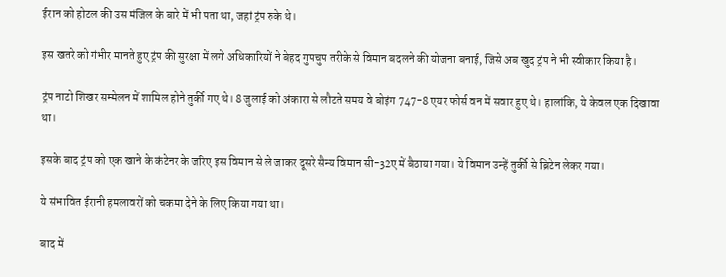ईरान को होटल की उस मंजिल के बारे में भी पता था, जहां ट्रंप रुके थे।

इस खतरे को गंभीर मानते हुए ट्रंप की सुरक्षा में लगे अधिकारियों ने बेहद गुपचुप तरीके से विमान बदलने की योजना बनाई, जिसे अब खुद ट्रंप ने भी स्वीकार किया है।

ट्रंप नाटो शिखर सम्मेलन में शामिल होने तुर्की गए थे। 8 जुलाई को अंकारा से लौटते समय वे बोइंग 747-8 एयर फोर्स वन में सवार हुए थे। हालांकि, ये केवल एक दिखावा था।

इसके बाद ट्रंप को एक खाने के कंटेनर के जरिए इस विमान से ले जाकर दूसरे सैन्य विमान सी-32ए में बैठाया गया। ये विमान उन्हें तुर्की से ब्रिटेन लेकर गया।

ये संभावित ईरानी हमलावरों को चकमा देने के लिए किया गया था।

बाद में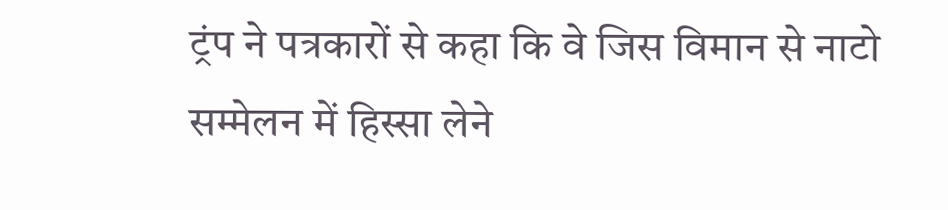ट्रंप ने पत्रकारों से कहा कि वे जिस विमान से नाटो सम्मेलन में हिस्सा लेने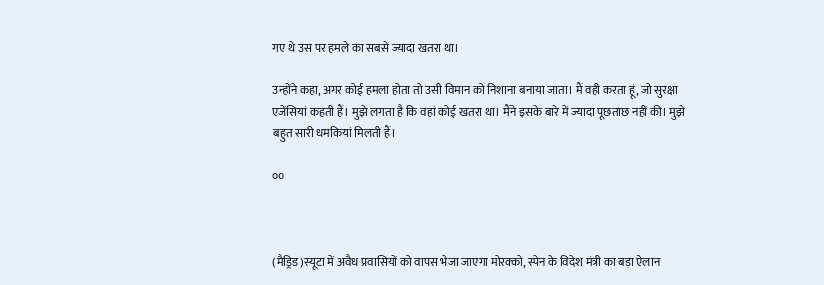गए थे उस पर हमले का सबसे ज्यादा खतरा था।

उन्होंने कहा, अगर कोई हमला होता तो उसी विमान को निशाना बनाया जाता। मैं वही करता हूं, जो सुरक्षा एजेंसियां कहती हैं। मुझे लगता है कि वहां कोई खतरा था। मैंने इसके बारे में ज्यादा पूछताछ नहीं की। मुझे बहुत सारी धमकियां मिलती हैं।

००



(मैड्रिड)स्यूटा में अवैध प्रवासियों को वापस भेजा जाएगा मोरक्को, स्पेन के विदेश मंत्री का बड़ा ऐलान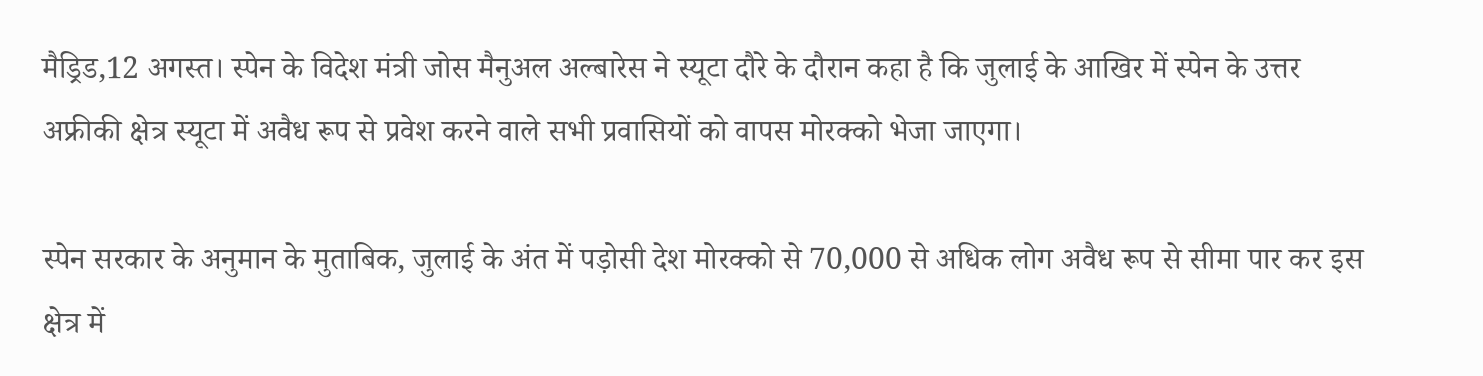मैड्रिड,12 अगस्त। स्पेन के विदेश मंत्री जोस मैनुअल अल्बारेस ने स्यूटा दौरे के दौरान कहा है कि जुलाई के आखिर में स्पेन के उत्तर अफ्रीकी क्षेत्र स्यूटा में अवैध रूप से प्रवेश करने वाले सभी प्रवासियों को वापस मोरक्को भेजा जाएगा।

स्पेन सरकार के अनुमान के मुताबिक, जुलाई के अंत में पड़ोसी देश मोरक्को से 70,000 से अधिक लोग अवैध रूप से सीमा पार कर इस क्षेत्र में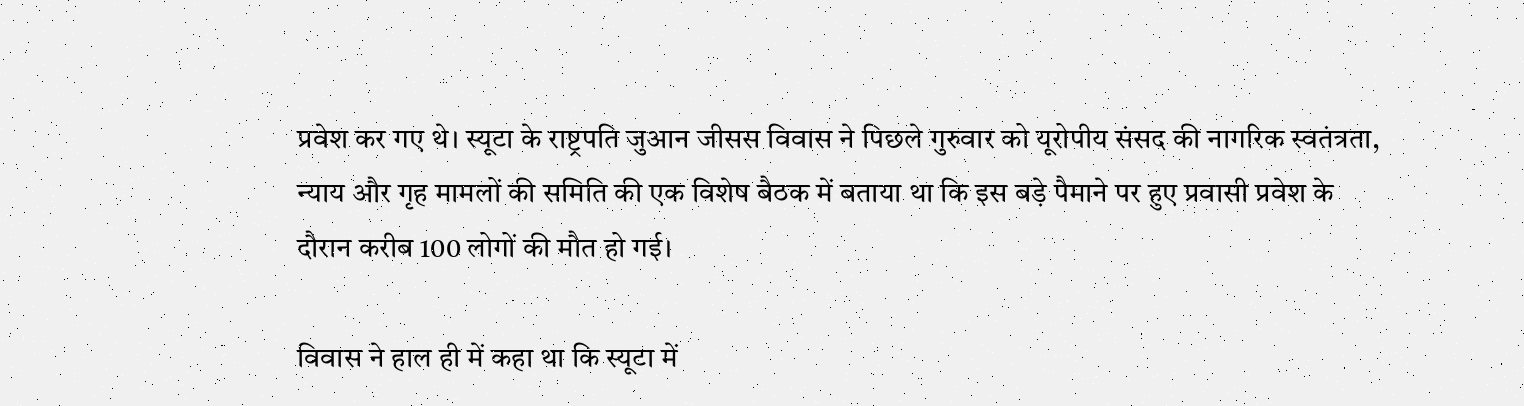प्रवेश कर गए थे। स्यूटा के राष्ट्रपति जुआन जीसस विवास ने पिछले गुरुवार को यूरोपीय संसद की नागरिक स्वतंत्रता, न्याय और गृह मामलों की समिति की एक विशेष बैठक में बताया था कि इस बड़े पैमाने पर हुए प्रवासी प्रवेश के दौरान करीब 100 लोगों की मौत हो गई।

विवास ने हाल ही में कहा था कि स्यूटा में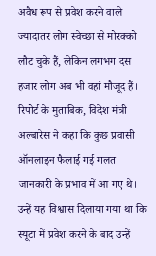अवैध रूप से प्रवेश करने वाले ज्यादातर लोग स्वेच्छा से मोरक्को लौट चुके हैं, लेकिन लगभग दस हजार लोग अब भी वहां मौजूद हैं। रिपोर्ट के मुताबिक, विदेश मंत्री अल्बारेस ने कहा कि कुछ प्रवासी ऑनलाइन फैलाई गई गलत जानकारी के प्रभाव में आ गए थे। उन्हें यह विश्वास दिलाया गया था कि स्यूटा में प्रवेश करने के बाद उन्हें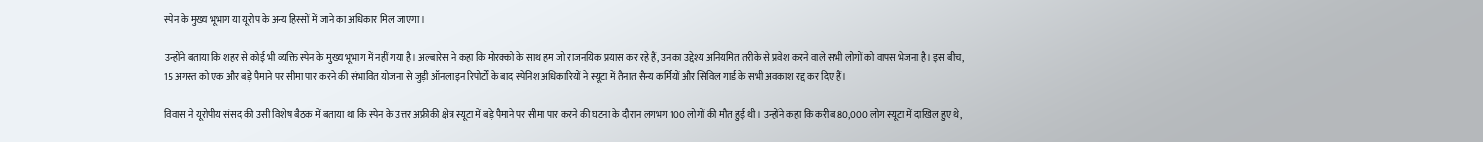स्पेन के मुख्य भूभाग या यूरोप के अन्य हिस्सों में जाने का अधिकार मिल जाएगा।

उन्होंने बताया कि शहर से कोई भी व्यक्ति स्पेन के मुख्य भूभाग में नहीं गया है। अल्बारेस ने कहा कि मोरक्को के साथ हम जो राजनयिक प्रयास कर रहे हैं, उनका उद्देश्य अनियमित तरीके से प्रवेश करने वाले सभी लोगों को वापस भेजना है। इस बीच, 15 अगस्त को एक और बड़े पैमाने पर सीमा पार करने की संभावित योजना से जुड़ी ऑनलाइन रिपोर्टों के बाद स्पेनिश अधिकारियों ने स्यूटा में तैनात सैन्य कर्मियों और सिविल गार्ड के सभी अवकाश रद्द कर दिए हैं।

विवास ने यूरोपीय संसद की उसी विशेष बैठक में बताया था कि स्पेन के उत्तर अफ्रीकी क्षेत्र स्यूटा में बड़े पैमाने पर सीमा पार करने की घटना के दौरान लगभग 100 लोगों की मौत हुई थी। उन्होंने कहा कि करीब 80,000 लोग स्यूटा में दाखिल हुए थे,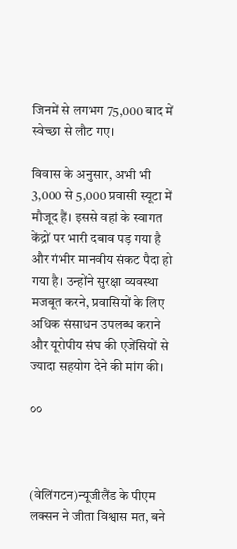जिनमें से लगभग 75,000 बाद में स्वेच्छा से लौट गए।

विवास के अनुसार, अभी भी 3,000 से 5,000 प्रवासी स्यूटा में मौजूद हैं। इससे वहां के स्वागत केंद्रों पर भारी दबाव पड़ गया है और गंभीर मानवीय संकट पैदा हो गया है। उन्होंने सुरक्षा व्यवस्था मजबूत करने, प्रवासियों के लिए अधिक संसाधन उपलब्ध कराने और यूरोपीय संघ की एजेंसियों से ज्यादा सहयोग देने की मांग की।

००



(वेलिंगटन)न्यूजीलैंड के पीएम लक्सन ने जीता विश्वास मत, बने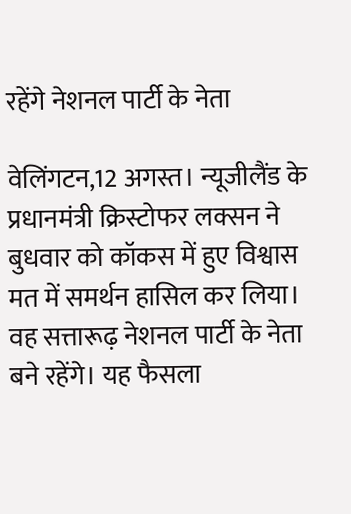रहेंगे नेशनल पार्टी के नेता

वेलिंगटन,12 अगस्त। न्यूजीलैंड के प्रधानमंत्री क्रिस्टोफर लक्सन ने बुधवार को कॉकस में हुए विश्वास मत में समर्थन हासिल कर लिया। वह सत्तारूढ़ नेशनल पार्टी के नेता बने रहेंगे। यह फैसला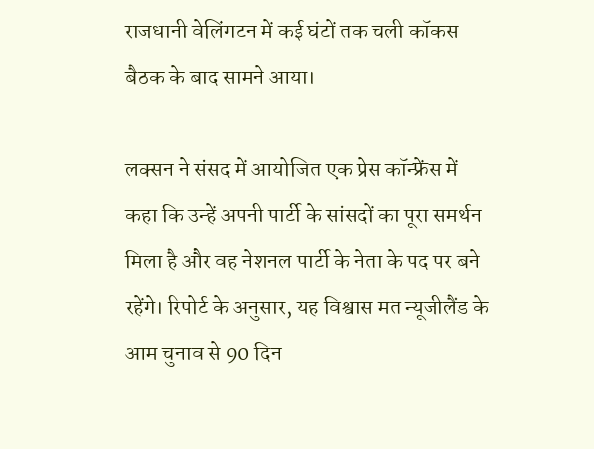राजधानी वेलिंगटन में कई घंटों तक चली कॉकस बैठक के बाद सामने आया।

लक्सन ने संसद में आयोजित एक प्रेस कॉन्फ्रेंस में कहा कि उन्हें अपनी पार्टी के सांसदों का पूरा समर्थन मिला है और वह नेशनल पार्टी के नेता के पद पर बने रहेंगे। रिपोर्ट के अनुसार, यह विश्वास मत न्यूजीलैंड के आम चुनाव से 90 दिन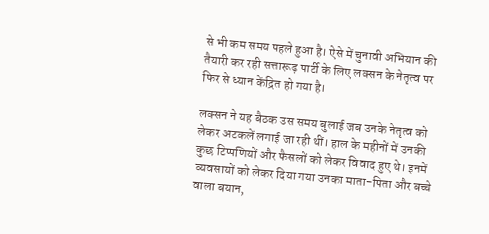से भी कम समय पहले हुआ है। ऐसे में चुनावी अभियान की तैयारी कर रही सत्तारूढ़ पार्टी के लिए लक्सन के नेतृत्व पर फिर से ध्यान केंद्रित हो गया है।

लक्सन ने यह बैठक उस समय बुलाई जब उनके नेतृत्व को लेकर अटकलें लगाई जा रही थीं। हाल के महीनों में उनकी कुछ टिप्पणियों और फैसलों को लेकर विवाद हुए थे। इनमें व्यवसायों को लेकर दिया गया उनका माता-पिता और बच्चे वाला बयान,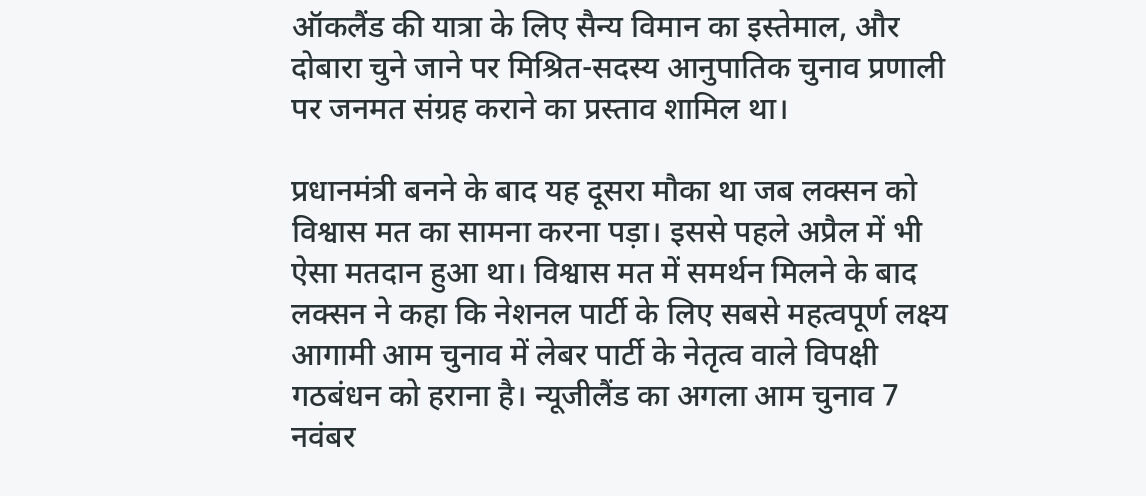ऑकलैंड की यात्रा के लिए सैन्य विमान का इस्तेमाल, और दोबारा चुने जाने पर मिश्रित-सदस्य आनुपातिक चुनाव प्रणाली पर जनमत संग्रह कराने का प्रस्ताव शामिल था।

प्रधानमंत्री बनने के बाद यह दूसरा मौका था जब लक्सन को विश्वास मत का सामना करना पड़ा। इससे पहले अप्रैल में भी ऐसा मतदान हुआ था। विश्वास मत में समर्थन मिलने के बाद लक्सन ने कहा कि नेशनल पार्टी के लिए सबसे महत्वपूर्ण लक्ष्य आगामी आम चुनाव में लेबर पार्टी के नेतृत्व वाले विपक्षी गठबंधन को हराना है। न्यूजीलैंड का अगला आम चुनाव 7 नवंबर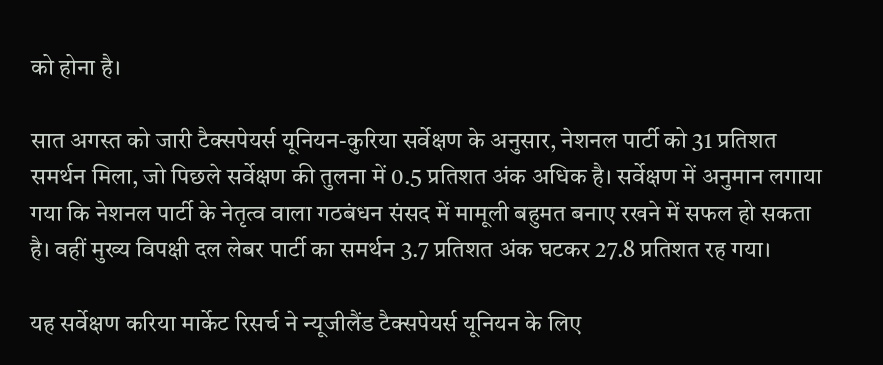को होना है।

सात अगस्त को जारी टैक्सपेयर्स यूनियन-कुरिया सर्वेक्षण के अनुसार, नेशनल पार्टी को 31 प्रतिशत समर्थन मिला, जो पिछले सर्वेक्षण की तुलना में 0.5 प्रतिशत अंक अधिक है। सर्वेक्षण में अनुमान लगाया गया कि नेशनल पार्टी के नेतृत्व वाला गठबंधन संसद में मामूली बहुमत बनाए रखने में सफल हो सकता है। वहीं मुख्य विपक्षी दल लेबर पार्टी का समर्थन 3.7 प्रतिशत अंक घटकर 27.8 प्रतिशत रह गया।

यह सर्वेक्षण करिया मार्केट रिसर्च ने न्यूजीलैंड टैक्सपेयर्स यूनियन के लिए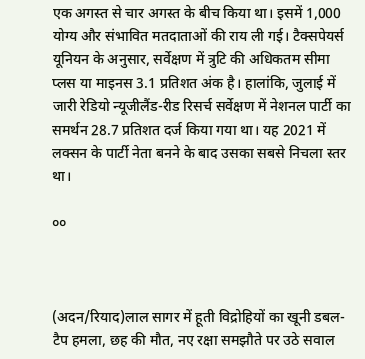एक अगस्त से चार अगस्त के बीच किया था। इसमें 1,000 योग्य और संभावित मतदाताओं की राय ली गई। टैक्सपेयर्स यूनियन के अनुसार, सर्वेक्षण में त्रुटि की अधिकतम सीमा प्लस या माइनस 3.1 प्रतिशत अंक है। हालांकि, जुलाई में जारी रेडियो न्यूजीलैंड-रीड रिसर्च सर्वेक्षण में नेशनल पार्टी का समर्थन 28.7 प्रतिशत दर्ज किया गया था। यह 2021 में लक्सन के पार्टी नेता बनने के बाद उसका सबसे निचला स्तर था।

००



(अदन/रियाद)लाल सागर में हूती विद्रोहियों का खूनी डबल-टैप हमला, छह की मौत, नए रक्षा समझौते पर उठे सवाल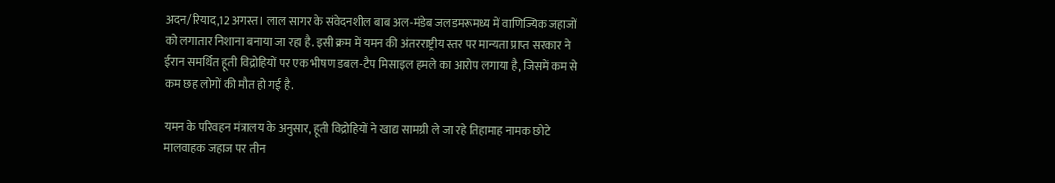अदन/रियाद,12 अगस्त। लाल सागर के संवेदनशील बाब अल-मंडेब जलडमरूमध्य में वाणिज्यिक जहाजों को लगातार निशाना बनाया जा रहा है. इसी क्रम में यमन की अंतरराष्ट्रीय स्तर पर मान्यता प्राप्त सरकार ने ईरान समर्थित हूती विद्रोहियों पर एक भीषण डबल-टैप मिसाइल हमले का आरोप लगाया है, जिसमें कम से कम छह लोगों की मौत हो गई है.

यमन के परिवहन मंत्रालय के अनुसार, हूती विद्रोहियों ने खाद्य सामग्री ले जा रहे तिहामाह नामक छोटे मालवाहक जहाज पर तीन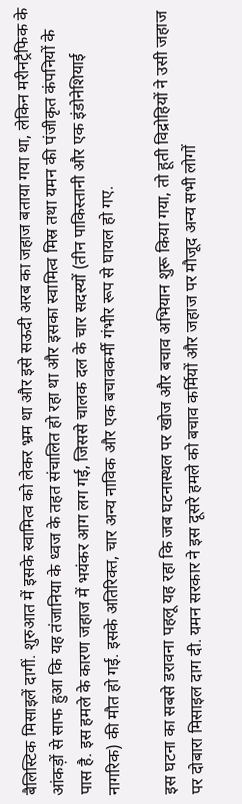बैलिस्टिक मिसाइलें दागीं. शुरुआत में इसके स्वामित्व को लेकर भ्रम था और इसे सऊदी अरब का जहाज बताया गया था, लेकिन मरीनट्रैफिक के आंकड़ों से साफ हुआ कि यह तंजानिया के ध्वज के तहत संचालित हो रहा था और इसका स्वामित्व मिस्र तथा यमन की पंजीकृत कंपनियों के पास है. इस हमले के कारण जहाज में भयंकर आग लग गई, जिससे चालक दल के चार सदस्यों (तीन पाकिस्तानी और एक इंडोनेशियाई नागरिक) की मौत हो गई. इसके अतिरिक्त, चार अन्य नाविक और एक बचावकर्मी गंभीर रूप से घायल हो गए.

इस घटना का सबसे डरावना पहलू यह रहा कि जब घटनास्थल पर खोज और बचाव अभियान शुरू किया गया, तो हूती विद्रोहियों ने उसी जहाज पर दोबारा मिसाइल दाग दी. यमन सरकार ने इस दूसरे हमले को बचाव कर्मियों और जहाज पर मौजूद अन्य सभी लोगों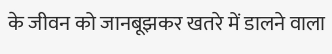के जीवन को जानबूझकर खतरे में डालने वाला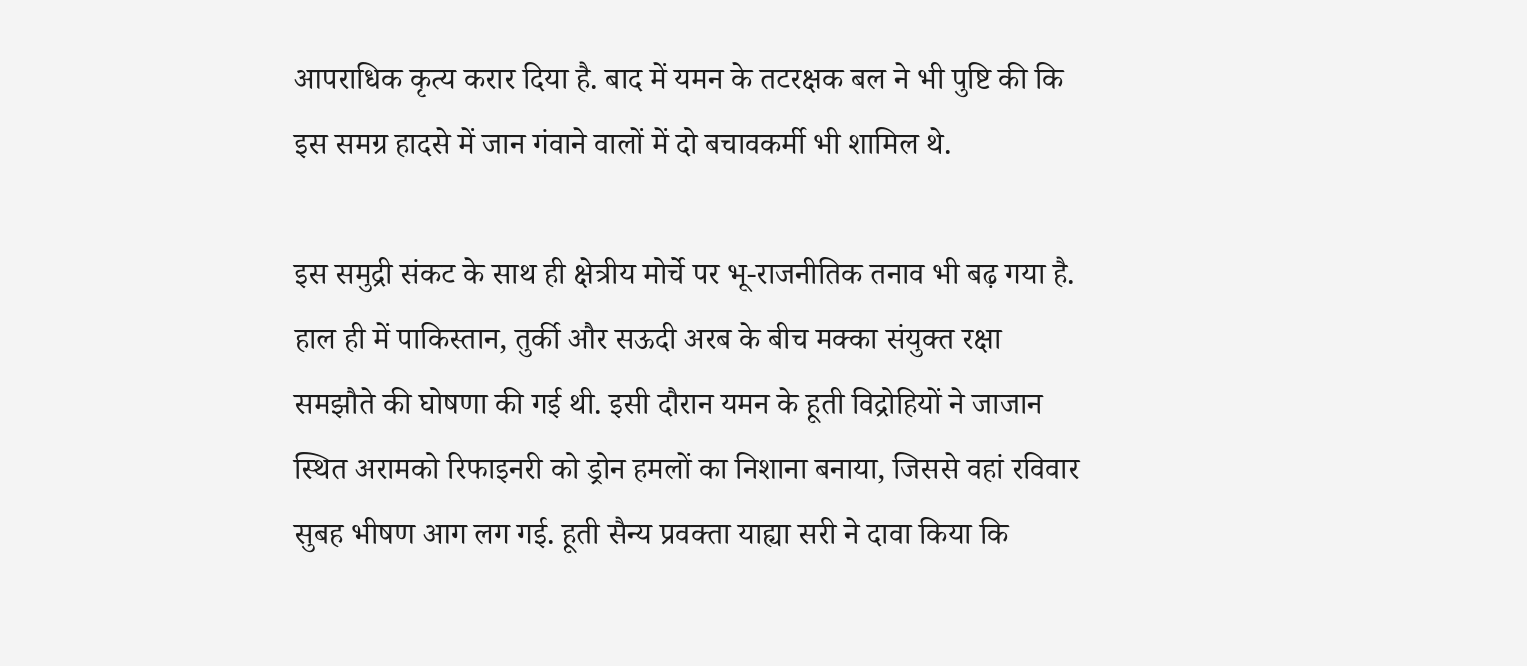आपराधिक कृत्य करार दिया है. बाद में यमन के तटरक्षक बल ने भी पुष्टि की कि इस समग्र हादसे में जान गंवाने वालों में दो बचावकर्मी भी शामिल थे.

इस समुद्री संकट के साथ ही क्षेत्रीय मोर्चे पर भू-राजनीतिक तनाव भी बढ़ गया है. हाल ही में पाकिस्तान, तुर्की और सऊदी अरब के बीच मक्का संयुक्त रक्षा समझौते की घोषणा की गई थी. इसी दौरान यमन के हूती विद्रोहियों ने जाजान स्थित अरामको रिफाइनरी को ड्रोन हमलों का निशाना बनाया, जिससे वहां रविवार सुबह भीषण आग लग गई. हूती सैन्य प्रवक्ता याह्या सरी ने दावा किया कि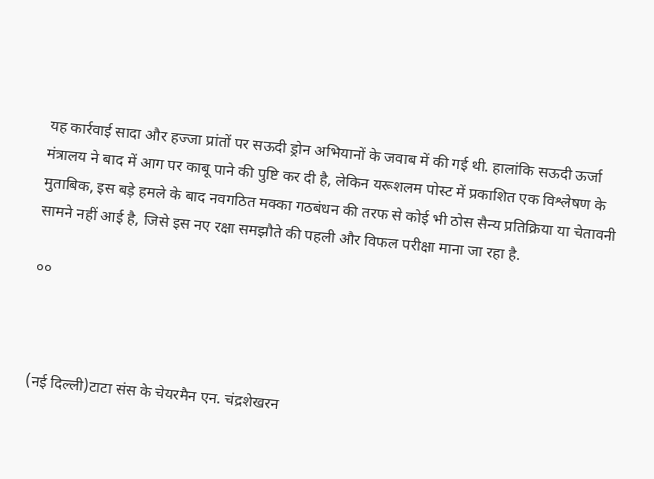यह कार्रवाई सादा और हज्जा प्रांतों पर सऊदी ड्रोन अभियानों के जवाब में की गई थी. हालांकि सऊदी ऊर्जा मंत्रालय ने बाद में आग पर काबू पाने की पुष्टि कर दी है, लेकिन यरूशलम पोस्ट में प्रकाशित एक विश्लेषण के मुताबिक, इस बड़े हमले के बाद नवगठित मक्का गठबंधन की तरफ से कोई भी ठोस सैन्य प्रतिक्रिया या चेतावनी सामने नहीं आई है, जिसे इस नए रक्षा समझौते की पहली और विफल परीक्षा माना जा रहा है.

००



(नई दिल्ली)टाटा संस के चेयरमैन एन. चंद्रशेखरन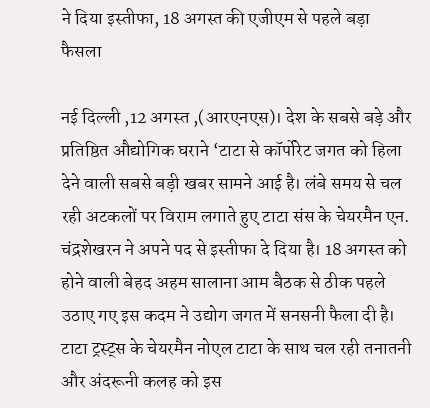ने दिया इस्तीफा, 18 अगस्त की एजीएम से पहले बड़ा फैसला

नई दिल्ली ,12 अगस्त ,(आरएनएस)। देश के सबसे बड़े और प्रतिष्ठित औद्योगिक घराने ‘टाटा से कॉर्पोरेट जगत को हिला देने वाली सबसे बड़ी खबर सामने आई है। लंबे समय से चल रही अटकलों पर विराम लगाते हुए टाटा संस के चेयरमैन एन. चंद्रशेखरन ने अपने पद से इस्तीफा दे दिया है। 18 अगस्त को होने वाली बेहद अहम सालाना आम बैठक से ठीक पहले उठाए गए इस कदम ने उद्योग जगत में सनसनी फैला दी है। टाटा ट्रस्ट्स के चेयरमैन नोएल टाटा के साथ चल रही तनातनी और अंदरूनी कलह को इस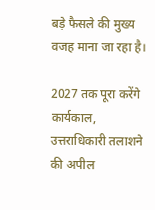बड़े फैसले की मुख्य वजह माना जा रहा है।

2027 तक पूरा करेंगे कार्यकाल, उत्तराधिकारी तलाशने की अपील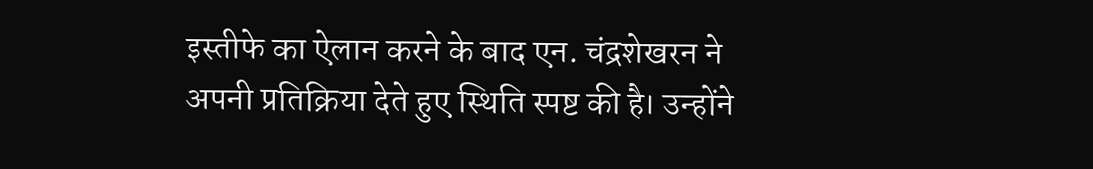इस्तीफे का ऐलान करने के बाद एन. चंद्रशेखरन ने अपनी प्रतिक्रिया देते हुए स्थिति स्पष्ट की है। उन्होंने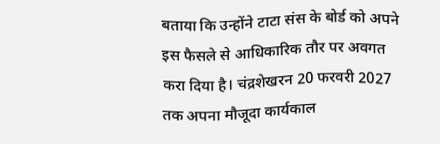बताया कि उन्होंने टाटा संस के बोर्ड को अपने इस फैसले से आधिकारिक तौर पर अवगत करा दिया है। चंद्रशेखरन 20 फरवरी 2027 तक अपना मौजूदा कार्यकाल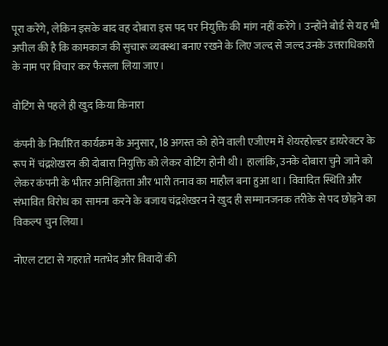पूरा करेंगे, लेकिन इसके बाद वह दोबारा इस पद पर नियुक्ति की मांग नहीं करेंगे। उन्होंने बोर्ड से यह भी अपील की है कि कामकाज की सुचारू व्यवस्था बनाए रखने के लिए जल्द से जल्द उनके उत्तराधिकारी के नाम पर विचार कर फैसला लिया जाए।

वोटिंग से पहले ही खुद किया किनारा

कंपनी के निर्धारित कार्यक्रम के अनुसार, 18 अगस्त को होने वाली एजीएम में शेयरहोल्डर डायरेक्टर के रूप में चंद्रशेखरन की दोबारा नियुक्ति को लेकर वोटिंग होनी थी। हालांकि, उनके दोबारा चुने जाने को लेकर कंपनी के भीतर अनिश्चितता और भारी तनाव का माहौल बना हुआ था। विवादित स्थिति और संभावित विरोध का सामना करने के बजाय चंद्रशेखरन ने खुद ही सम्मानजनक तरीके से पद छोड़ने का विकल्प चुन लिया।

नोएल टाटा से गहराते मतभेद और विवादों की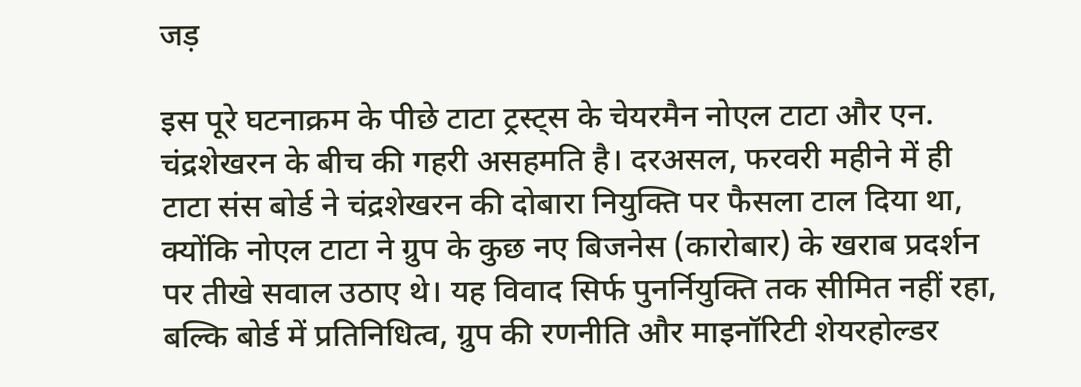जड़

इस पूरे घटनाक्रम के पीछे टाटा ट्रस्ट्स के चेयरमैन नोएल टाटा और एन. चंद्रशेखरन के बीच की गहरी असहमति है। दरअसल, फरवरी महीने में ही टाटा संस बोर्ड ने चंद्रशेखरन की दोबारा नियुक्ति पर फैसला टाल दिया था, क्योंकि नोएल टाटा ने ग्रुप के कुछ नए बिजनेस (कारोबार) के खराब प्रदर्शन पर तीखे सवाल उठाए थे। यह विवाद सिर्फ पुनर्नियुक्ति तक सीमित नहीं रहा, बल्कि बोर्ड में प्रतिनिधित्व, ग्रुप की रणनीति और माइनॉरिटी शेयरहोल्डर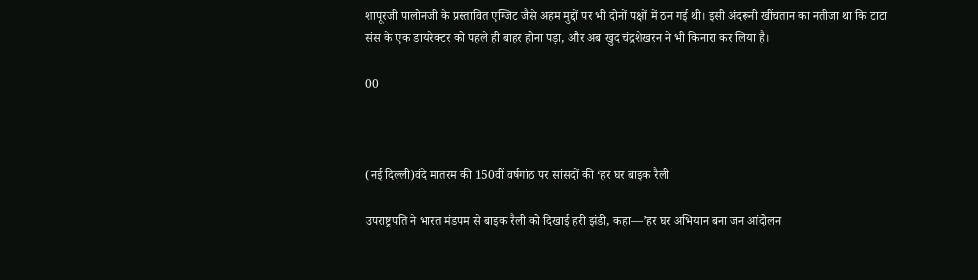शापूरजी पालोनजी के प्रस्तावित एग्जिट जैसे अहम मुद्दों पर भी दोनों पक्षों में ठन गई थी। इसी अंदरूनी खींचतान का नतीजा था कि टाटा संस के एक डायरेक्टर को पहले ही बाहर होना पड़ा, और अब खुद चंद्रशेखरन ने भी किनारा कर लिया है।

00



(नई दिल्ली)वंदे मातरम की 150वीं वर्षगांठ पर सांसदों की ‘हर घर बाइक रैली

उपराष्ट्रपति ने भारत मंडपम से बाइक रैली को दिखाई हरी झंडी, कहा—’हर घर अभियान बना जन आंदोलन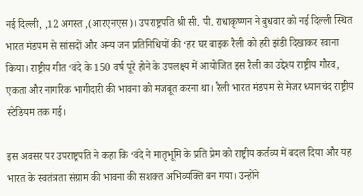नई दिल्ली, ,12 अगस्त ,(आरएनएस)। उपराष्ट्रपति श्री सी. पी. राधाकृष्णन ने बुधवार को नई दिल्ली स्थित भारत मंडपम से सांसदों और अन्य जन प्रतिनिधियों की ‘हर घर बाइक रैली को हरी झंडी दिखाकर रवाना किया। राष्ट्रीय गीत ‘वंदे के 150 वर्ष पूरे होने के उपलक्ष्य में आयोजित इस रैली का उद्देश्य राष्ट्रीय गौरव, एकता और नागरिक भागीदारी की भावना को मजबूत करना था। रैली भारत मंडपम से मेजर ध्यानचंद राष्ट्रीय स्टेडियम तक गई।

इस अवसर पर उपराष्ट्रपति ने कहा कि ‘वंदे ने मातृभूमि के प्रति प्रेम को राष्ट्रीय कर्तव्य में बदल दिया और यह भारत के स्वतंत्रता संग्राम की भावना की सशक्त अभिव्यक्ति बन गया। उन्होंने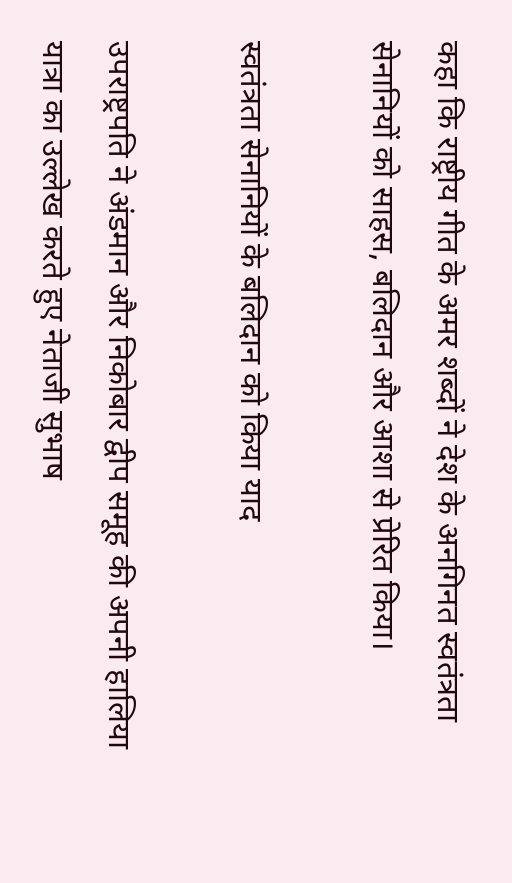कहा कि राष्ट्रीय गीत के अमर शब्दों ने देश के अनगिनत स्वतंत्रता सेनानियों को साहस, बलिदान और आशा से प्रेरित किया।

स्वतंत्रता सेनानियों के बलिदान को किया याद

उपराष्ट्रपति ने अंडमान और निकोबार द्वीप समूह की अपनी हालिया यात्रा का उल्लेख करते हुए नेताजी सुभाष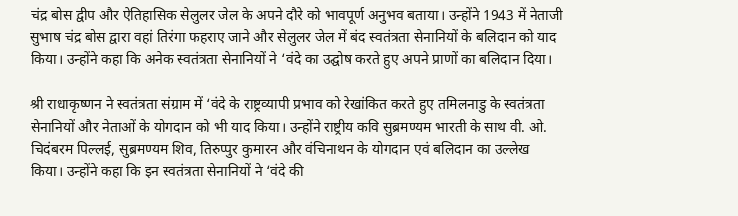चंद्र बोस द्वीप और ऐतिहासिक सेलुलर जेल के अपने दौरे को भावपूर्ण अनुभव बताया। उन्होंने 1943 में नेताजी सुभाष चंद्र बोस द्वारा वहां तिरंगा फहराए जाने और सेलुलर जेल में बंद स्वतंत्रता सेनानियों के बलिदान को याद किया। उन्होंने कहा कि अनेक स्वतंत्रता सेनानियों ने ‘वंदे का उद्घोष करते हुए अपने प्राणों का बलिदान दिया।

श्री राधाकृष्णन ने स्वतंत्रता संग्राम में ‘वंदे के राष्ट्रव्यापी प्रभाव को रेखांकित करते हुए तमिलनाडु के स्वतंत्रता सेनानियों और नेताओं के योगदान को भी याद किया। उन्होंने राष्ट्रीय कवि सुब्रमण्यम भारती के साथ वी. ओ. चिदंबरम पिल्लई, सुब्रमण्यम शिव, तिरुप्पुर कुमारन और वंचिनाथन के योगदान एवं बलिदान का उल्लेख किया। उन्होंने कहा कि इन स्वतंत्रता सेनानियों ने ‘वंदे की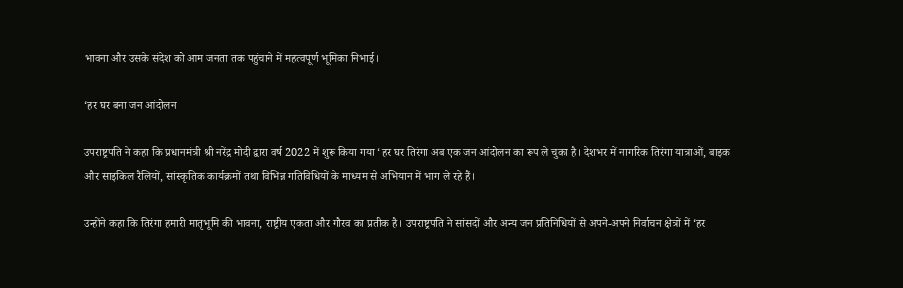भावना और उसके संदेश को आम जनता तक पहुंचाने में महत्वपूर्ण भूमिका निभाई।

‘हर घर बना जन आंदोलन

उपराष्ट्रपति ने कहा कि प्रधानमंत्री श्री नरेंद्र मोदी द्वारा वर्ष 2022 में शुरू किया गया ‘हर घर तिरंगा अब एक जन आंदोलन का रूप ले चुका है। देशभर में नागरिक तिरंगा यात्राओं, बाइक और साइकिल रैलियों, सांस्कृतिक कार्यक्रमों तथा विभिन्न गतिविधियों के माध्यम से अभियान में भाग ले रहे हैं।

उन्होंने कहा कि तिरंगा हमारी मातृभूमि की भावना, राष्ट्रीय एकता और गौरव का प्रतीक है। उपराष्ट्रपति ने सांसदों और अन्य जन प्रतिनिधियों से अपने-अपने निर्वाचन क्षेत्रों में ‘हर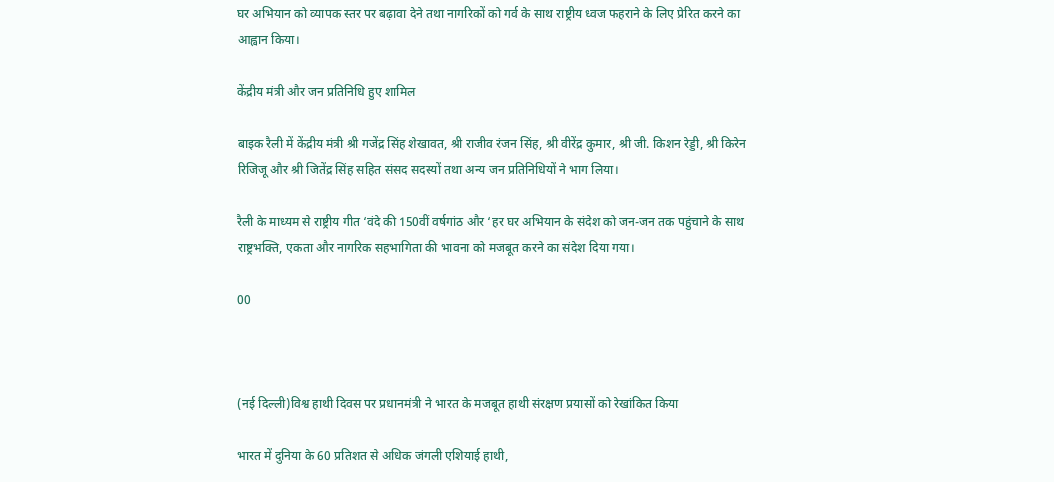घर अभियान को व्यापक स्तर पर बढ़ावा देने तथा नागरिकों को गर्व के साथ राष्ट्रीय ध्वज फहराने के लिए प्रेरित करने का आह्वान किया।

केंद्रीय मंत्री और जन प्रतिनिधि हुए शामिल

बाइक रैली में केंद्रीय मंत्री श्री गजेंद्र सिंह शेखावत, श्री राजीव रंजन सिंह, श्री वीरेंद्र कुमार, श्री जी. किशन रेड्डी, श्री किरेन रिजिजू और श्री जितेंद्र सिंह सहित संसद सदस्यों तथा अन्य जन प्रतिनिधियों ने भाग लिया।

रैली के माध्यम से राष्ट्रीय गीत ‘वंदे की 150वीं वर्षगांठ और ‘हर घर अभियान के संदेश को जन-जन तक पहुंचाने के साथ राष्ट्रभक्ति, एकता और नागरिक सहभागिता की भावना को मजबूत करने का संदेश दिया गया।

00



(नई दिल्ली)विश्व हाथी दिवस पर प्रधानमंत्री ने भारत के मजबूत हाथी संरक्षण प्रयासों को रेखांकित किया

भारत में दुनिया के 60 प्रतिशत से अधिक जंगली एशियाई हाथी,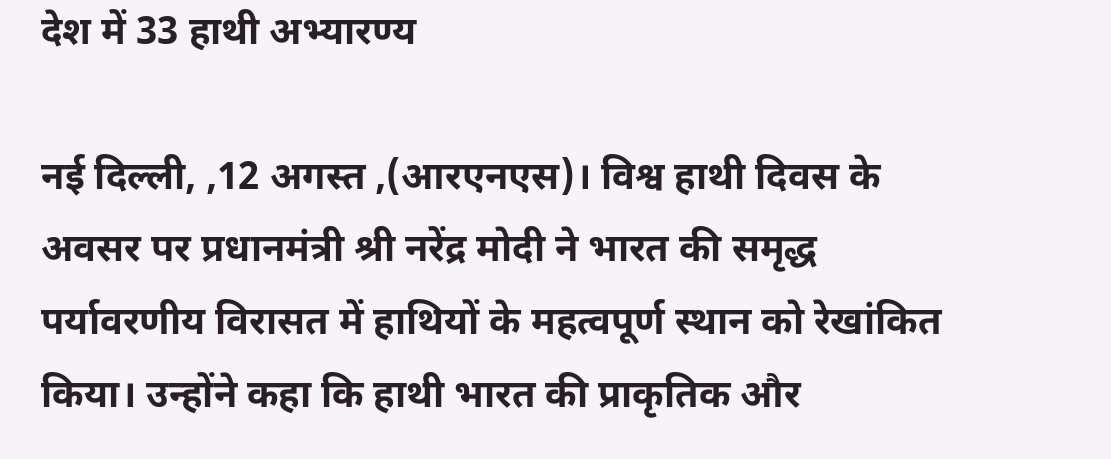देश में 33 हाथी अभ्यारण्य

नई दिल्ली, ,12 अगस्त ,(आरएनएस)। विश्व हाथी दिवस के अवसर पर प्रधानमंत्री श्री नरेंद्र मोदी ने भारत की समृद्ध पर्यावरणीय विरासत में हाथियों के महत्वपूर्ण स्थान को रेखांकित किया। उन्होंने कहा कि हाथी भारत की प्राकृतिक और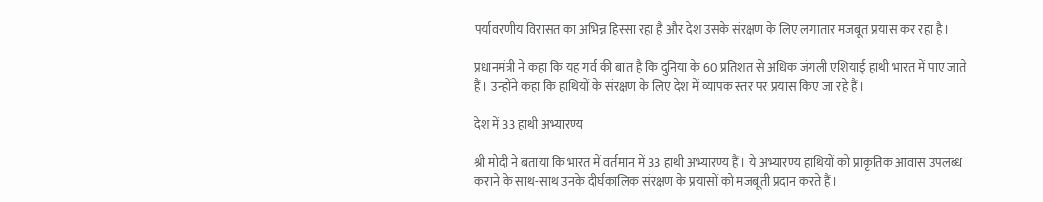पर्यावरणीय विरासत का अभिन्न हिस्सा रहा है और देश उसके संरक्षण के लिए लगातार मजबूत प्रयास कर रहा है।

प्रधानमंत्री ने कहा कि यह गर्व की बात है कि दुनिया के 60 प्रतिशत से अधिक जंगली एशियाई हाथी भारत में पाए जाते हैं। उन्होंने कहा कि हाथियों के संरक्षण के लिए देश में व्यापक स्तर पर प्रयास किए जा रहे हैं।

देश में 33 हाथी अभ्यारण्य

श्री मोदी ने बताया कि भारत में वर्तमान में 33 हाथी अभ्यारण्य हैं। ये अभ्यारण्य हाथियों को प्राकृतिक आवास उपलब्ध कराने के साथ-साथ उनके दीर्घकालिक संरक्षण के प्रयासों को मजबूती प्रदान करते हैं।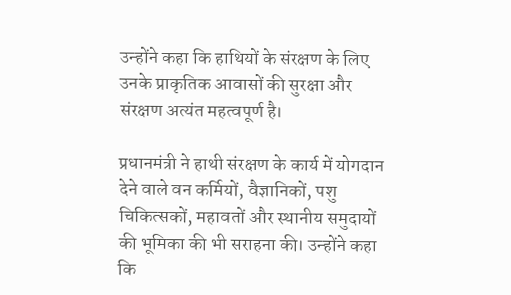उन्होंने कहा कि हाथियों के संरक्षण के लिए उनके प्राकृतिक आवासों की सुरक्षा और संरक्षण अत्यंत महत्वपूर्ण है।

प्रधानमंत्री ने हाथी संरक्षण के कार्य में योगदान देने वाले वन कर्मियों, वैज्ञानिकों, पशु चिकित्सकों, महावतों और स्थानीय समुदायों की भूमिका की भी सराहना की। उन्होंने कहा कि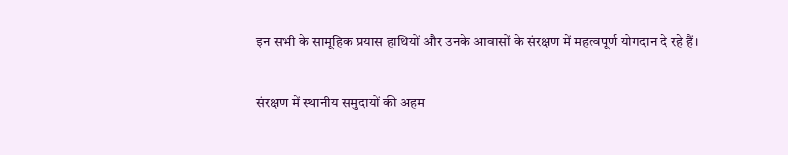इन सभी के सामूहिक प्रयास हाथियों और उनके आवासों के संरक्षण में महत्वपूर्ण योगदान दे रहे हैं।

संरक्षण में स्थानीय समुदायों की अहम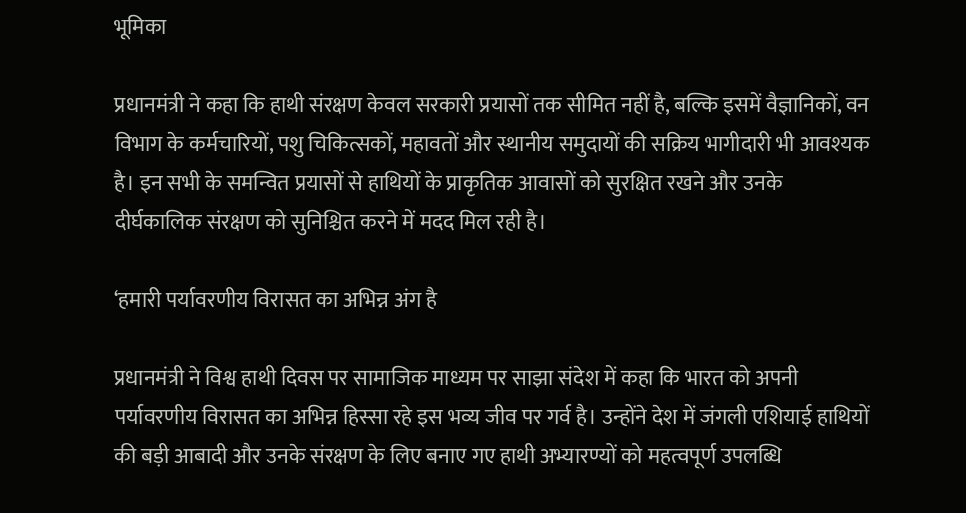भूमिका

प्रधानमंत्री ने कहा कि हाथी संरक्षण केवल सरकारी प्रयासों तक सीमित नहीं है, बल्कि इसमें वैज्ञानिकों, वन विभाग के कर्मचारियों, पशु चिकित्सकों, महावतों और स्थानीय समुदायों की सक्रिय भागीदारी भी आवश्यक है। इन सभी के समन्वित प्रयासों से हाथियों के प्राकृतिक आवासों को सुरक्षित रखने और उनके दीर्घकालिक संरक्षण को सुनिश्चित करने में मदद मिल रही है।

‘हमारी पर्यावरणीय विरासत का अभिन्न अंग है

प्रधानमंत्री ने विश्व हाथी दिवस पर सामाजिक माध्यम पर साझा संदेश में कहा कि भारत को अपनी पर्यावरणीय विरासत का अभिन्न हिस्सा रहे इस भव्य जीव पर गर्व है। उन्होंने देश में जंगली एशियाई हाथियों की बड़ी आबादी और उनके संरक्षण के लिए बनाए गए हाथी अभ्यारण्यों को महत्वपूर्ण उपलब्धि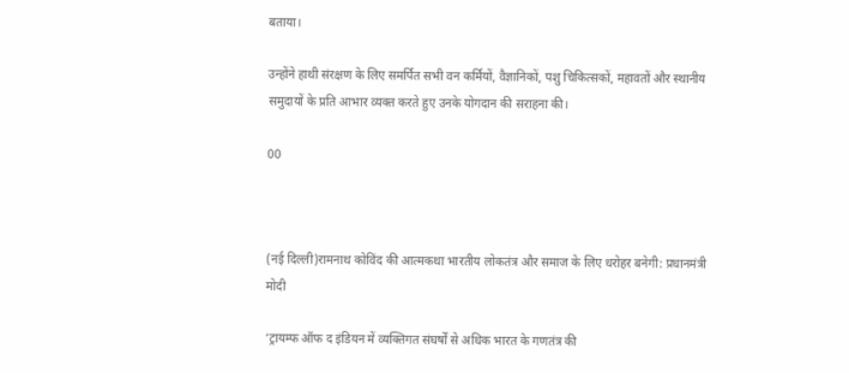बताया।

उन्होंने हाथी संरक्षण के लिए समर्पित सभी वन कर्मियों, वैज्ञानिकों, पशु चिकित्सकों, महावतों और स्थानीय समुदायों के प्रति आभार व्यक्त करते हुए उनके योगदान की सराहना की।

00



(नई दिल्ली)रामनाथ कोविंद की आत्मकथा भारतीय लोकतंत्र और समाज के लिए धरोहर बनेगी: प्रधानमंत्री मोदी

‘ट्रायम्फ ऑफ द इंडियन में व्यक्तिगत संघर्षों से अधिक भारत के गणतंत्र की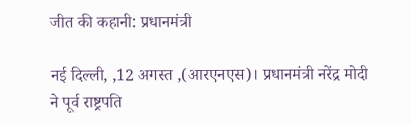जीत की कहानी: प्रधानमंत्री

नई दिल्ली, ,12 अगस्त ,(आरएनएस)। प्रधानमंत्री नरेंद्र मोदी ने पूर्व राष्ट्रपति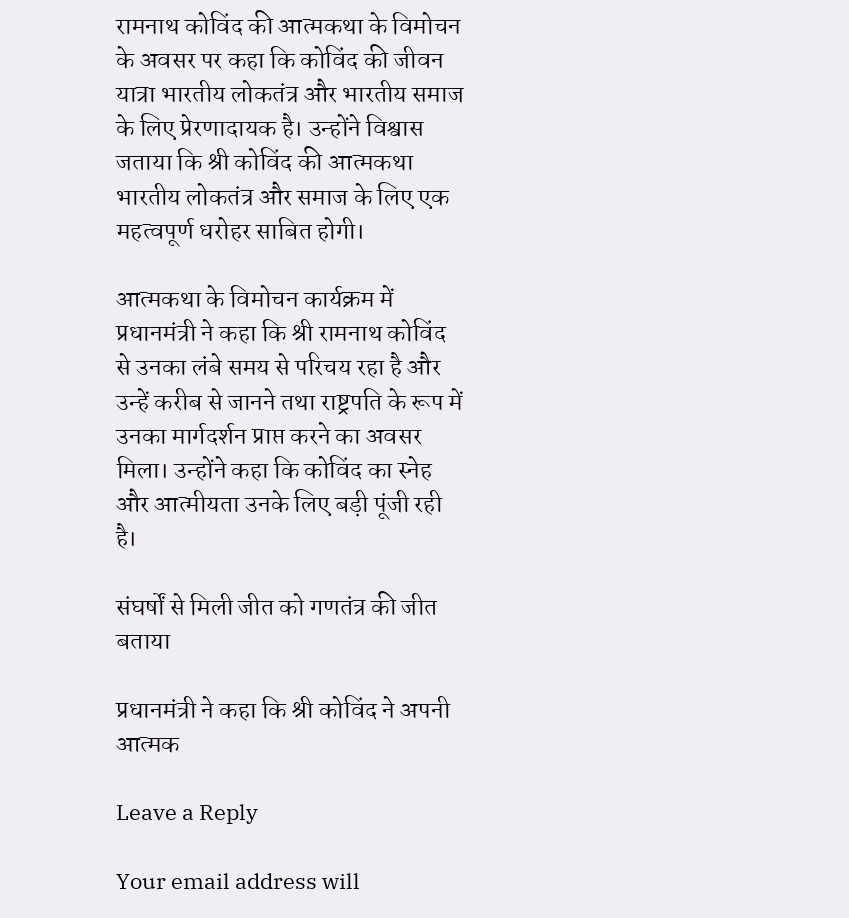रामनाथ कोविंद की आत्मकथा के विमोचन के अवसर पर कहा कि कोविंद की जीवन यात्रा भारतीय लोकतंत्र और भारतीय समाज के लिए प्रेरणादायक है। उन्होंने विश्वास जताया कि श्री कोविंद की आत्मकथा भारतीय लोकतंत्र और समाज के लिए एक महत्वपूर्ण धरोहर साबित होगी।

आत्मकथा के विमोचन कार्यक्रम में प्रधानमंत्री ने कहा कि श्री रामनाथ कोविंद से उनका लंबे समय से परिचय रहा है और उन्हें करीब से जानने तथा राष्ट्रपति के रूप में उनका मार्गदर्शन प्राप्त करने का अवसर मिला। उन्होंने कहा कि कोविंद का स्नेह और आत्मीयता उनके लिए बड़ी पूंजी रही है।

संघर्षों से मिली जीत को गणतंत्र की जीत बताया

प्रधानमंत्री ने कहा कि श्री कोविंद ने अपनी आत्मक

Leave a Reply

Your email address will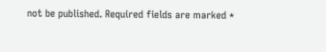not be published. Required fields are marked *